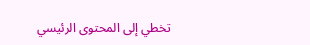تخطي إلى المحتوى الرئيسي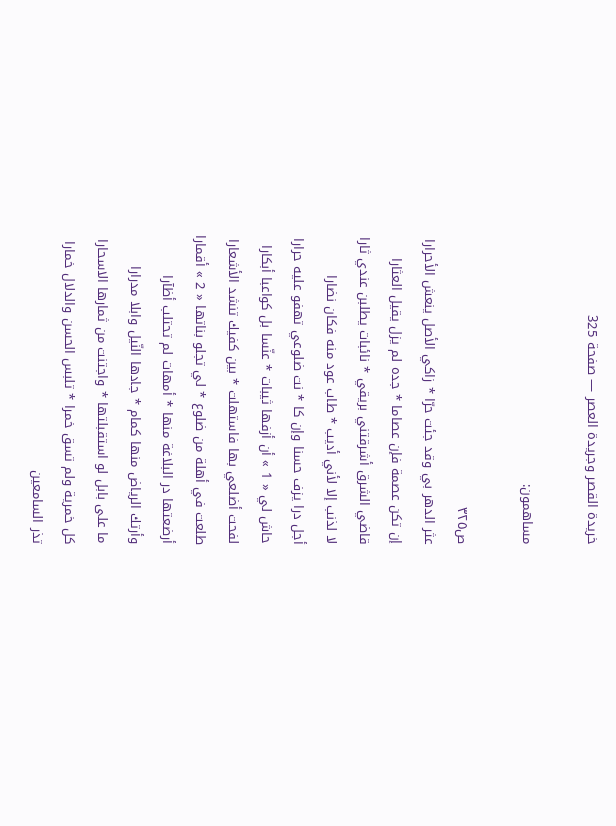خريدة القصر وجريدة العصر — صفحة 325

مساهمون:

ص٣٢٥
عثر الدهر بي وقد جئت حرّا * زاكي الأصل ينعش الأحرارا
إن تكن عصمة فإن عصاما * جده لم يزل يقيل العثارا
قاضي الشرق أشرقتني بريقي * نائبات يطلبن عندي ثارا
لا لذنب إلا لأني أديب * طاب عود منه فكان نضارا
أجل درا يزف حسنا وإن كا * نت ضلوعي تهفو عليه حرارا
حاش لي « 1 » أن أزفها ثيبات * عنّسا بل كواعبا أبكارا
لفحت أضلعي بها فاستهلت * بين كفيك تنشد الأشعارا
طلعت في أهلة من ضلوع * لي تجلو بناتها « 2 » أقمارا
أرضعتها در البلاغة منها * أمهات لم تحتلب أظآرا
وأرتك الرياض منها كمام * جادها النّيل وابلا مدرارا
ما على بابل لو استقبلتها * واجتنت من ثمارها الاسحارا
كل خمرية ولم تسق خمرا * تلبس الحسن والدلال خمارا
تذر السامعين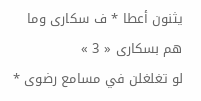يثنون أعطا * ف سكارى وما هم بسكارى « 3 »
لو تغلغلن في مسامع رضوى *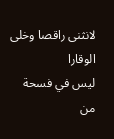لانثنى راقصا وخلى الوقارا
ليس في فسحة من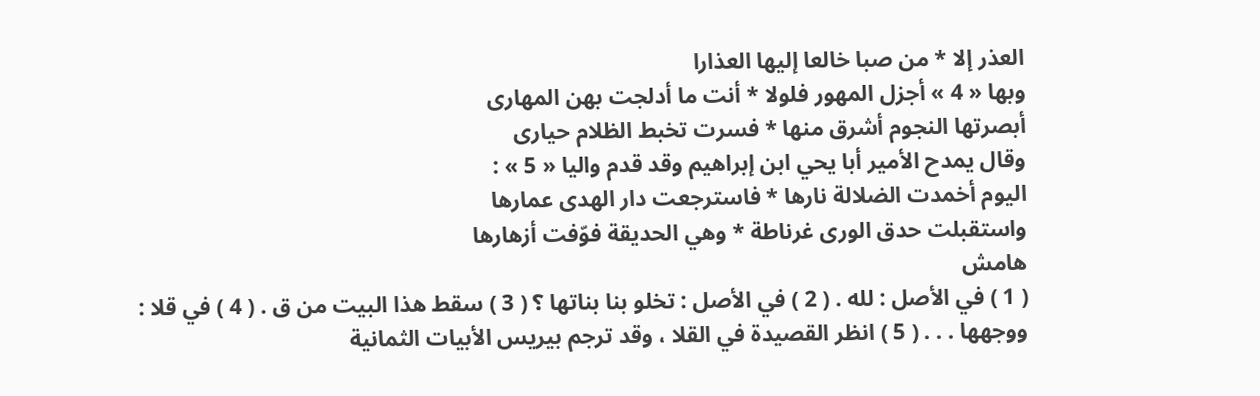العذر إلا * من صبا خالعا إليها العذارا
وبها « 4 » أجزل المهور فلولا * أنت ما أدلجت بهن المهارى
أبصرتها النجوم أشرق منها * فسرت تخبط الظلام حيارى
وقال يمدح الأمير أبا يحي ابن إبراهيم وقد قدم واليا « 5 » :
اليوم أخمدت الضلالة نارها * فاسترجعت دار الهدى عمارها
واستقبلت حدق الورى غرناطة * وهي الحديقة فوّفت أزهارها
هامش
( 1 ) في الأصل : لله . ( 2 ) في الأصل : تخلو بنا بناتها ؟ ( 3 ) سقط هذا البيت من ق . ( 4 ) في قلا : ووجهها . . . ( 5 ) انظر القصيدة في القلا ، وقد ترجم بيريس الأبيات الثمانية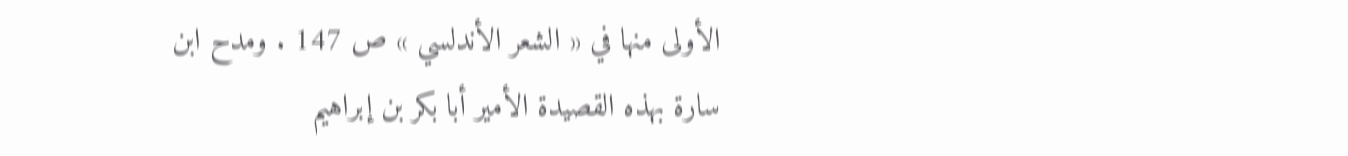الأولى منها في « الشعر الأندلسي » ص 147 . ومدح ابن سارة بهذه القصيدة الأمير أبا بكر بن إبراهيم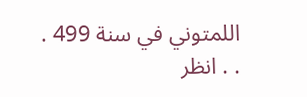اللمتوني في سنة 499 . . . انظر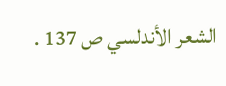الشعر الأندلسي ص 137 .